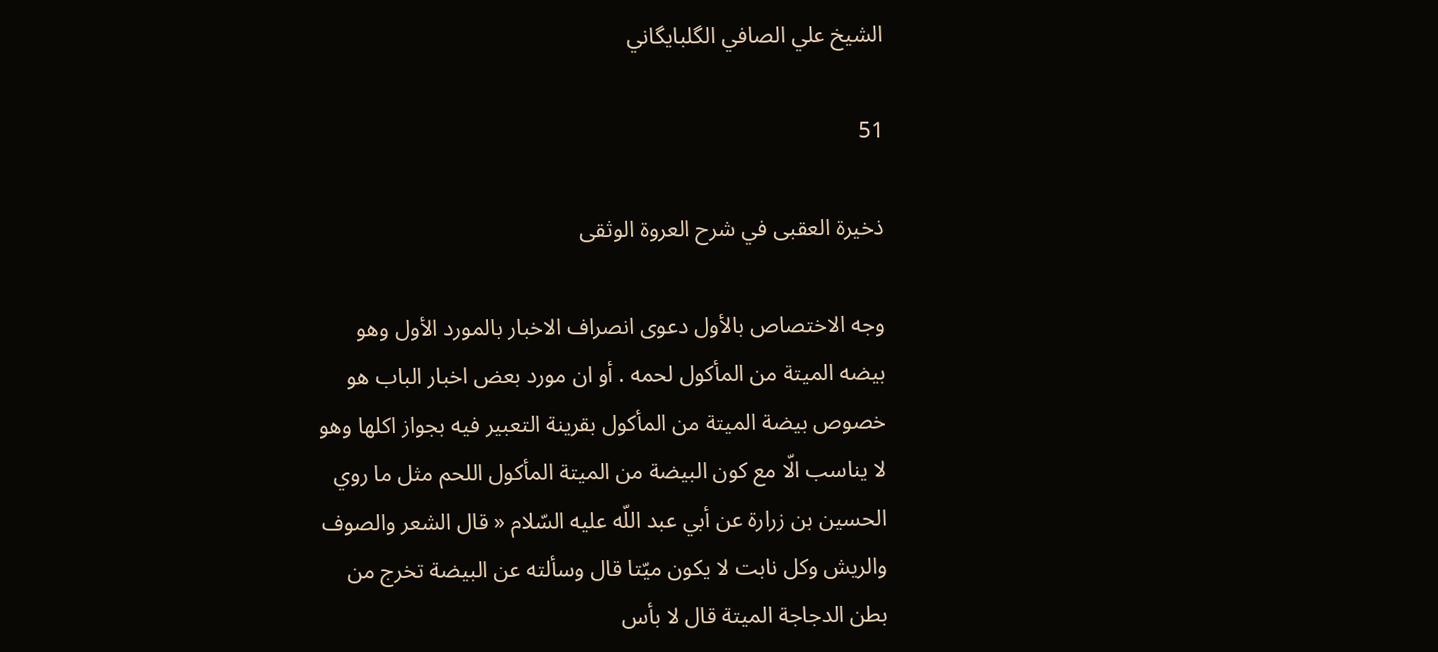الشيخ علي الصافي الگلبايگاني

51

ذخيرة العقبى في شرح العروة الوثقى

وجه الاختصاص بالأول دعوى انصراف الاخبار بالمورد الأول وهو بيضه الميتة من المأكول لحمه . أو ان مورد بعض اخبار الباب هو خصوص بيضة الميتة من المأكول بقرينة التعبير فيه بجواز اكلها وهو لا يناسب الّا مع كون البيضة من الميتة المأكول اللحم مثل ما روي الحسين بن زرارة عن أبي عبد اللّه عليه السّلام « قال الشعر والصوف والريش وكل نابت لا يكون ميّتا قال وسألته عن البيضة تخرج من بطن الدجاجة الميتة قال لا بأس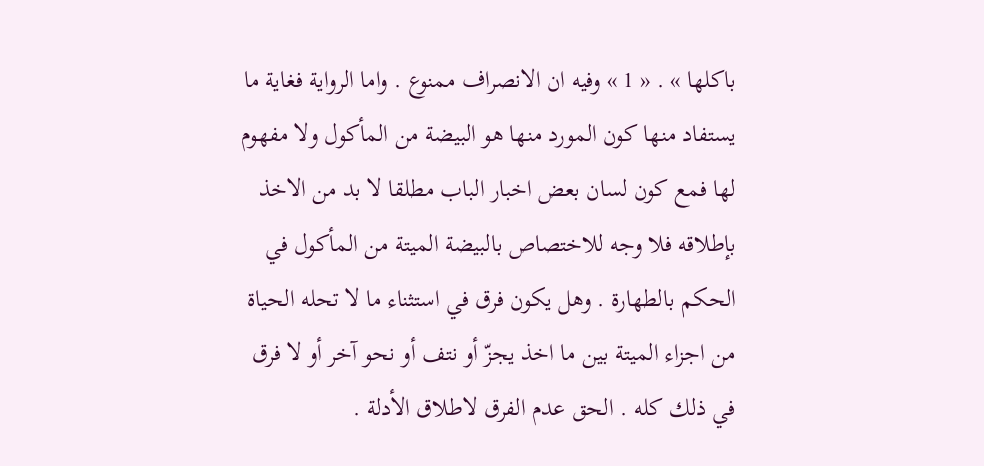باكلها » . « 1 » وفيه ان الانصراف ممنوع . واما الرواية فغاية ما يستفاد منها كون المورد منها هو البيضة من المأكول ولا مفهوم لها فمع كون لسان بعض اخبار الباب مطلقا لا بد من الاخذ بإطلاقه فلا وجه للاختصاص بالبيضة الميتة من المأكول في الحكم بالطهارة . وهل يكون فرق في استثناء ما لا تحله الحياة من اجزاء الميتة بين ما اخذ يجزّ أو نتف أو نحو آخر أو لا فرق في ذلك كله . الحق عدم الفرق لاطلاق الأدلة .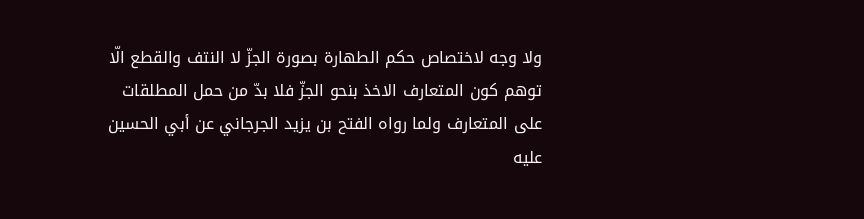ولا وجه لاختصاص حكم الطهارة بصورة الجزّ لا النتف والقطع الّا توهم كون المتعارف الاخذ بنحو الجزّ فلا بدّ من حمل المطلقات على المتعارف ولما رواه الفتح بن يزيد الجرجاني عن أبي الحسين عليه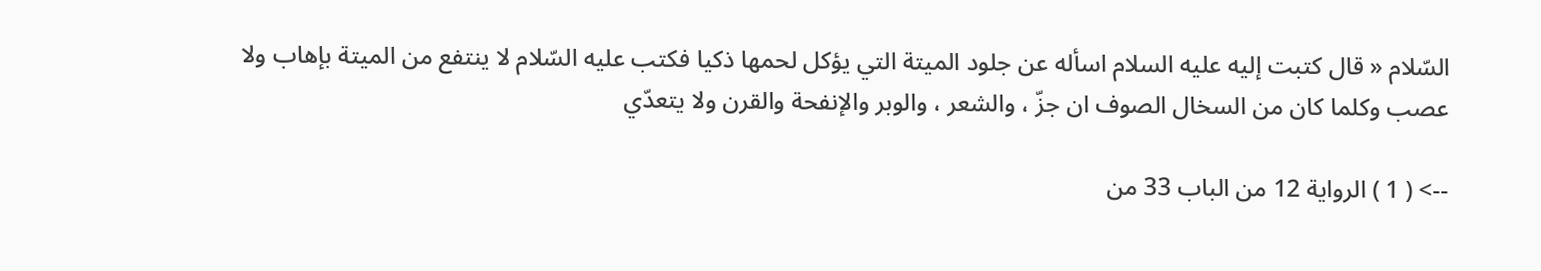السّلام « قال كتبت إليه عليه السلام اسأله عن جلود الميتة التي يؤكل لحمها ذكيا فكتب عليه السّلام لا ينتفع من الميتة بإهاب ولا عصب وكلما كان من السخال الصوف ان جزّ ، والشعر ، والوبر والإنفحة والقرن ولا يتعدّي

--> ( 1 ) الرواية 12 من الباب 33 من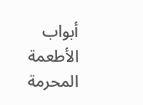أبواب الأطعمة المحرمة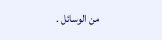من الوسائل .